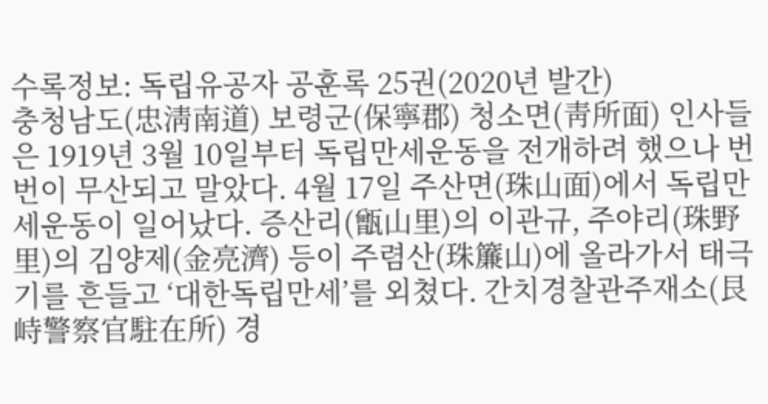수록정보: 독립유공자 공훈록 25권(2020년 발간)
충청남도(忠淸南道) 보령군(保寧郡) 청소면(靑所面) 인사들은 1919년 3월 10일부터 독립만세운동을 전개하려 했으나 번번이 무산되고 말았다. 4월 17일 주산면(珠山面)에서 독립만세운동이 일어났다. 증산리(甑山里)의 이관규, 주야리(珠野里)의 김양제(金亮濟) 등이 주렴산(珠簾山)에 올라가서 태극기를 흔들고 ‘대한독립만세’를 외쳤다. 간치경찰관주재소(艮峙警察官駐在所) 경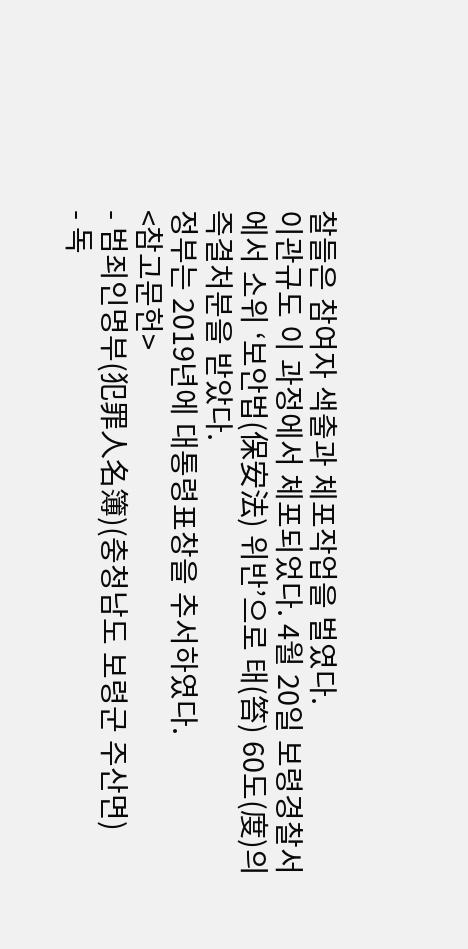찰들은 참여자 색출과 체포작업을 벌였다.
이관규도 이 과정에서 체포되었다. 4월 20일 보령경찰서에서 소위 ‘보안법(保安法) 위반’으로 태(笞) 60도(度)의 즉결처분을 받았다.
정부는 2019년에 대통령표창을 추서하였다.
<참고문헌>
- 범죄인명부(犯罪人名簿)(충청남도 보령군 주산면)
- 독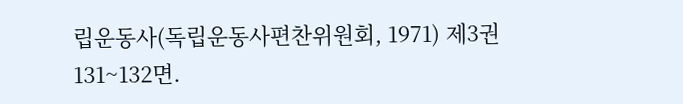립운동사(독립운동사편찬위원회, 1971) 제3권 131~132면.